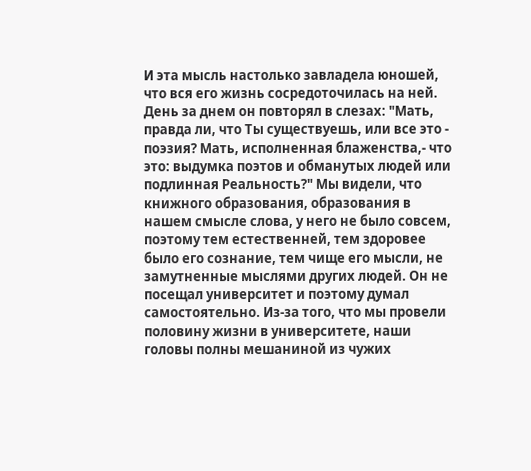И эта мысль настолько завладела юношей, что вся его жизнь сосредоточилась на ней. День за днем он повторял в слезах: "Мать, правда ли, что Ты существуешь, или все это - поэзия? Мать, исполненная блаженства,- что это: выдумка поэтов и обманутых людей или подлинная Реальность?" Мы видели, что книжного образования, образования в нашем смысле слова, у него не было совсем, поэтому тем естественней, тем здоровее было его сознание, тем чище его мысли, не замутненные мыслями других людей. Он не посещал университет и поэтому думал самостоятельно. Из-за того, что мы провели половину жизни в университете, наши головы полны мешаниной из чужих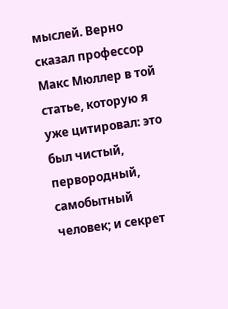мыслей. Верно сказал профессор Макс Мюллер в той статье, которую я уже цитировал: это был чистый, первородный, самобытный человек; и секрет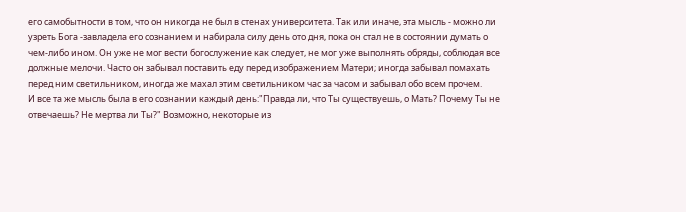его самобытности в том, что он никогда не был в стенах университета. Так или иначе, эта мысль - можно ли узреть Бога -завладела его сознанием и набирала силу день ото дня, пока он стал не в состоянии думать о чем-либо ином. Он уже не мог вести богослужение как следует, не мог уже выполнять обряды, соблюдая все должные мелочи. Часто он забывал поставить еду перед изображением Матери; иногда забывал помахать перед ним светильником, иногда же махал этим светильником час за часом и забывал обо всем прочем.
И все та же мысль была в его сознании каждый день:"Правда ли, что Ты существуешь, о Мать? Почему Ты не отвечаешь? Не мертва ли Ты?" Возможно, некоторые из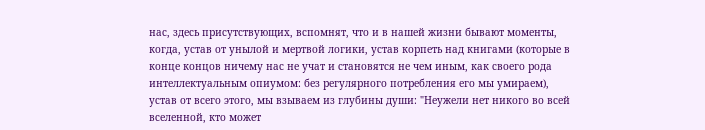нас, здесь присутствующих, вспомнят, что и в нашей жизни бывают моменты, когда, устав от унылой и мертвой логики, устав корпеть над книгами (которые в конце концов ничему нас не учат и становятся не чем иным, как своего рода интеллектуальным опиумом: без регулярного потребления его мы умираем), устав от всего этого, мы взываем из глубины души: "Неужели нет никого во всей вселенной, кто может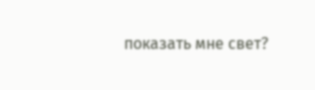показать мне свет?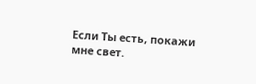Если Ты есть, покажи мне свет.